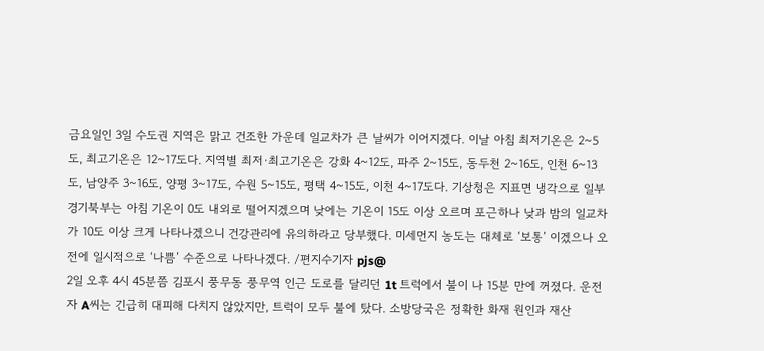금요일인 3일 수도권 지역은 맑고 건조한 가운데 일교차가 큰 날씨가 이어지겠다. 이날 아침 최저기온은 2~5도, 최고기온은 12~17도다. 지역별 최저·최고기온은 강화 4~12도, 파주 2~15도, 동두천 2~16도, 인천 6~13도, 남양주 3~16도, 양평 3~17도, 수원 5~15도, 평택 4~15도, 이천 4~17도다. 기상청은 지표면 냉각으로 일부 경기북부는 아침 기온이 0도 내외로 떨어지겠으며 낮에는 기온이 15도 이상 오르며 포근하나 낮과 밤의 일교차가 10도 이상 크게 나타나겠으니 건강관리에 유의하라고 당부했다. 미세먼지 농도는 대체로 ‘보통’ 이겠으나 오전에 일시적으로 ‘나쁨’ 수준으로 나타나겠다. /편지수기자 pjs@
2일 오후 4시 45분쯤 김포시 풍무동 풍무역 인근 도로를 달리던 1t 트럭에서 불이 나 15분 만에 꺼졌다. 운전자 A씨는 긴급히 대피해 다치지 않았지만, 트럭이 모두 불에 탔다. 소방당국은 정확한 화재 원인과 재산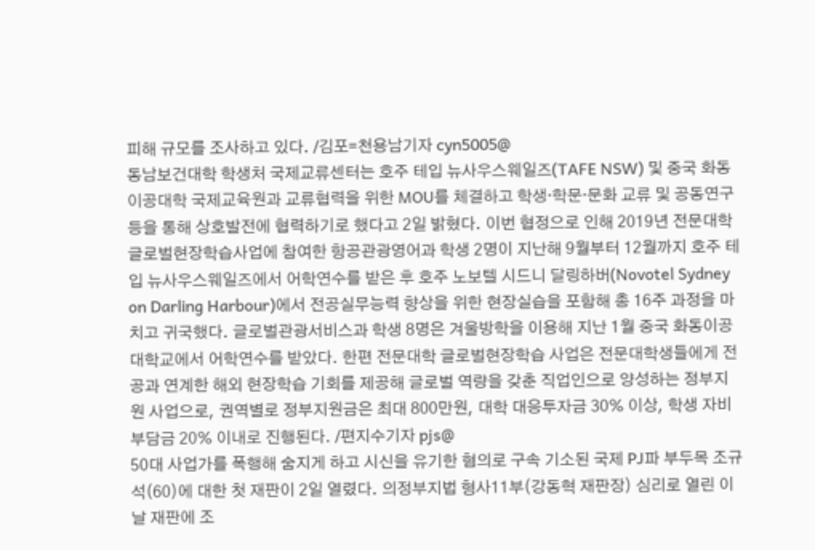피해 규모를 조사하고 있다. /김포=천용남기자 cyn5005@
동남보건대학 학생처 국제교류센터는 호주 테입 뉴사우스웨일즈(TAFE NSW) 및 중국 화동이공대학 국제교육원과 교류협력을 위한 MOU를 체결하고 학생·학문·문화 교류 및 공동연구 등을 통해 상호발전에 협력하기로 했다고 2일 밝혔다. 이번 협정으로 인해 2019년 전문대학 글로벌현장학습사업에 참여한 항공관광영어과 학생 2명이 지난해 9월부터 12월까지 호주 테입 뉴사우스웨일즈에서 어학연수를 받은 후 호주 노보텔 시드니 달링하버(Novotel Sydney on Darling Harbour)에서 전공실무능력 향상을 위한 현장실습을 포함해 총 16주 과정을 마치고 귀국했다. 글로벌관광서비스과 학생 8명은 겨울방학을 이용해 지난 1월 중국 화동이공대학교에서 어학연수를 받았다. 한편 전문대학 글로벌현장학습 사업은 전문대학생들에게 전공과 연계한 해외 현장학습 기회를 제공해 글로벌 역량을 갖춘 직업인으로 양성하는 정부지원 사업으로, 권역별로 정부지원금은 최대 800만원, 대학 대응투자금 30% 이상, 학생 자비부담금 20% 이내로 진행된다. /편지수기자 pjs@
50대 사업가를 폭행해 숨지게 하고 시신을 유기한 혐의로 구속 기소된 국제 PJ파 부두목 조규석(60)에 대한 첫 재판이 2일 열렸다. 의정부지법 형사11부(강동혁 재판장) 심리로 열린 이날 재판에 조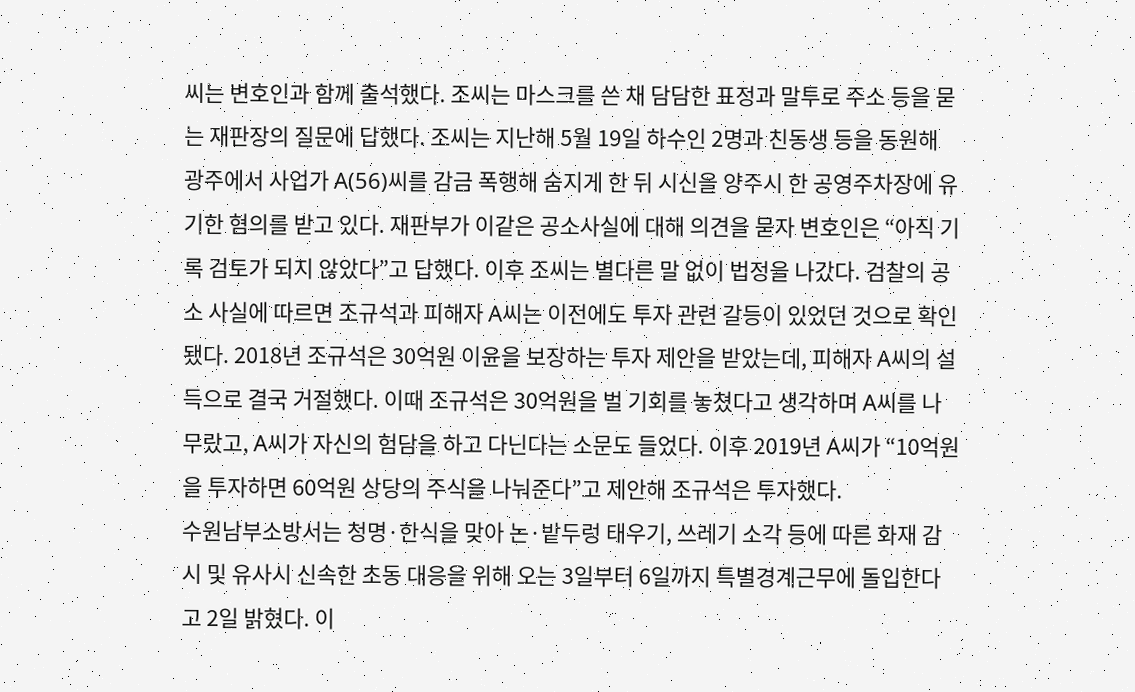씨는 변호인과 함께 출석했다. 조씨는 마스크를 쓴 채 담담한 표정과 말투로 주소 등을 묻는 재판장의 질문에 답했다. 조씨는 지난해 5월 19일 하수인 2명과 친동생 등을 동원해 광주에서 사업가 A(56)씨를 감금 폭행해 숨지게 한 뒤 시신을 양주시 한 공영주차장에 유기한 혐의를 받고 있다. 재판부가 이같은 공소사실에 대해 의견을 묻자 변호인은 “아직 기록 검토가 되지 않았다”고 답했다. 이후 조씨는 별다른 말 없이 법정을 나갔다. 검찰의 공소 사실에 따르면 조규석과 피해자 A씨는 이전에도 투자 관련 갈등이 있었던 것으로 확인됐다. 2018년 조규석은 30억원 이윤을 보장하는 투자 제안을 받았는데, 피해자 A씨의 설득으로 결국 거절했다. 이때 조규석은 30억원을 벌 기회를 놓쳤다고 생각하며 A씨를 나무랐고, A씨가 자신의 험담을 하고 다닌다는 소문도 들었다. 이후 2019년 A씨가 “10억원을 투자하면 60억원 상당의 주식을 나눠준다”고 제안해 조규석은 투자했다.
수원남부소방서는 청명·한식을 맞아 논·밭두렁 태우기, 쓰레기 소각 등에 따른 화재 감시 및 유사시 신속한 초동 대응을 위해 오는 3일부터 6일까지 특별경계근무에 돌입한다고 2일 밝혔다. 이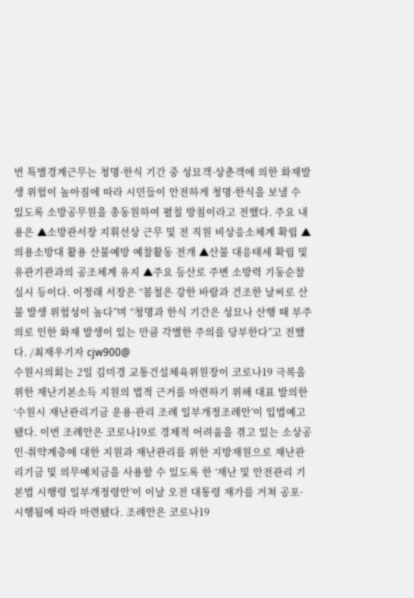번 특별경계근무는 청명·한식 기간 중 성묘객·상춘객에 의한 화재발생 위험이 높아짐에 따라 시민들이 안전하게 청명·한식을 보낼 수 있도록 소방공무원을 총동원하여 펼칠 방침이라고 전했다. 주요 내용은 ▲소방관서장 지휘선상 근무 및 전 직원 비상응소체계 확립 ▲의용소방대 활용 산불예방 예찰활동 전개 ▲산불 대응태세 확립 및 유관기관과의 공조체계 유지 ▲주요 등산로 주변 소방력 기동순찰 실시 등이다. 이정래 서장은 “봄철은 강한 바람과 건조한 날씨로 산불 발생 위험성이 높다”며 “청명과 한식 기간은 성묘나 산행 때 부주의로 인한 화재 발생이 있는 만큼 각별한 주의를 당부한다”고 전했다. /최재우기자 cjw900@
수원시의회는 2일 김미경 교통건설체육위원장이 코로나19 극복을 위한 재난기본소득 지원의 법적 근거를 마련하기 위해 대표 발의한 ‘수원시 재난관리기금 운용·관리 조례 일부개정조례안’이 입법예고됐다. 이번 조례안은 코로나19로 경제적 어려움을 겪고 있는 소상공인·취약계층에 대한 지원과 재난관리를 위한 지방재원으로 재난관리기금 및 의무예치금을 사용할 수 있도록 한 ‘재난 및 안전관리 기본법 시행령 일부개정령안’이 이날 오전 대통령 재가를 거쳐 공포·시행됨에 따라 마련됐다. 조례안은 코로나19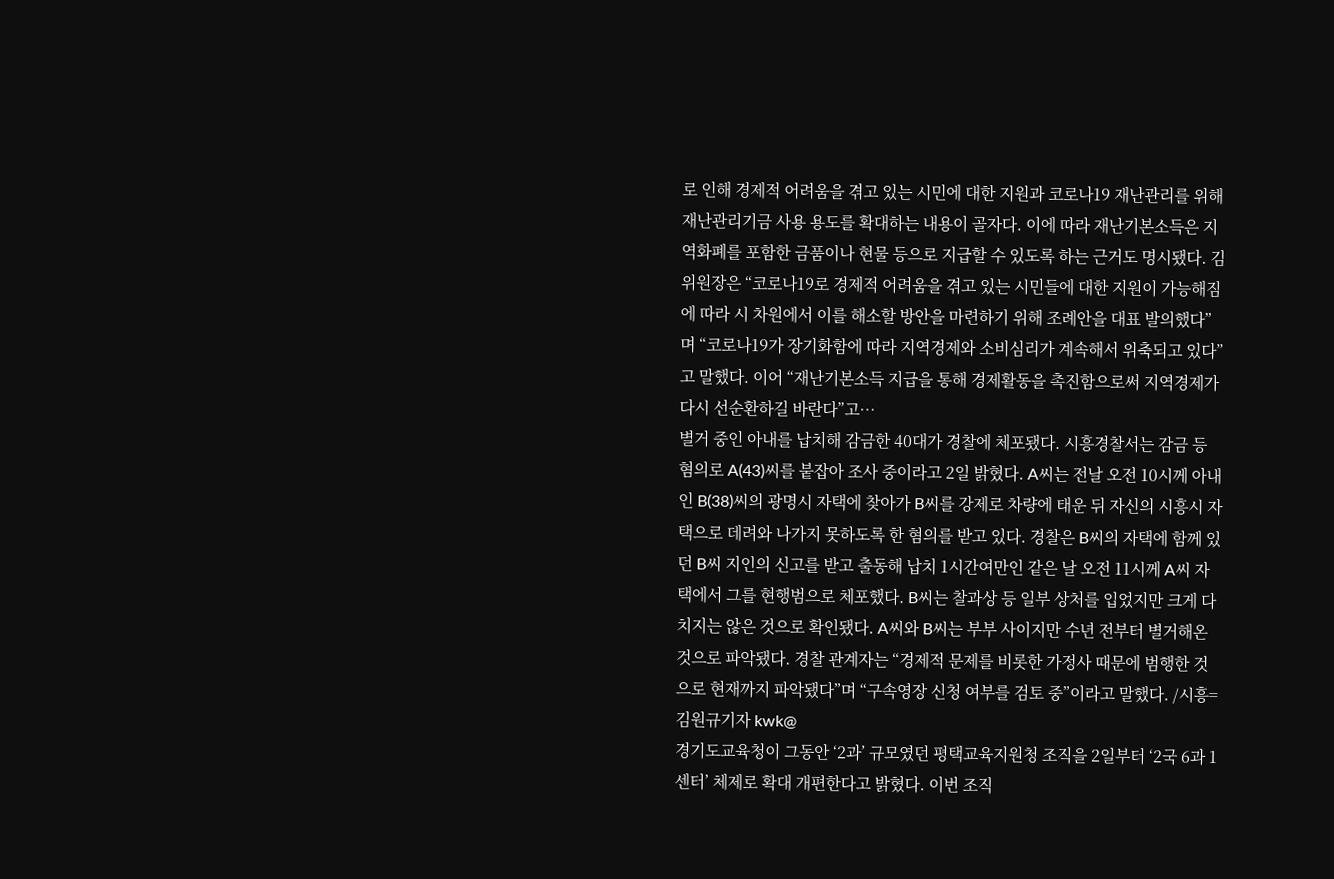로 인해 경제적 어려움을 겪고 있는 시민에 대한 지원과 코로나19 재난관리를 위해 재난관리기금 사용 용도를 확대하는 내용이 골자다. 이에 따라 재난기본소득은 지역화폐를 포함한 금품이나 현물 등으로 지급할 수 있도록 하는 근거도 명시됐다. 김 위원장은 “코로나19로 경제적 어려움을 겪고 있는 시민들에 대한 지원이 가능해짐에 따라 시 차원에서 이를 해소할 방안을 마련하기 위해 조례안을 대표 발의했다”며 “코로나19가 장기화함에 따라 지역경제와 소비심리가 계속해서 위축되고 있다”고 말했다. 이어 “재난기본소득 지급을 통해 경제활동을 촉진함으로써 지역경제가 다시 선순환하길 바란다”고…
별거 중인 아내를 납치해 감금한 40대가 경찰에 체포됐다. 시흥경찰서는 감금 등 혐의로 A(43)씨를 붙잡아 조사 중이라고 2일 밝혔다. A씨는 전날 오전 10시께 아내인 B(38)씨의 광명시 자택에 찾아가 B씨를 강제로 차량에 태운 뒤 자신의 시흥시 자택으로 데려와 나가지 못하도록 한 혐의를 받고 있다. 경찰은 B씨의 자택에 함께 있던 B씨 지인의 신고를 받고 출동해 납치 1시간여만인 같은 날 오전 11시께 A씨 자택에서 그를 현행범으로 체포했다. B씨는 찰과상 등 일부 상처를 입었지만 크게 다치지는 않은 것으로 확인됐다. A씨와 B씨는 부부 사이지만 수년 전부터 별거해온 것으로 파악됐다. 경찰 관계자는 “경제적 문제를 비롯한 가정사 때문에 범행한 것으로 현재까지 파악됐다”며 “구속영장 신청 여부를 검토 중”이라고 말했다. /시흥=김원규기자 kwk@
경기도교육청이 그동안 ‘2과’ 규모였던 평택교육지원청 조직을 2일부터 ‘2국 6과 1센터’ 체제로 확대 개편한다고 밝혔다. 이번 조직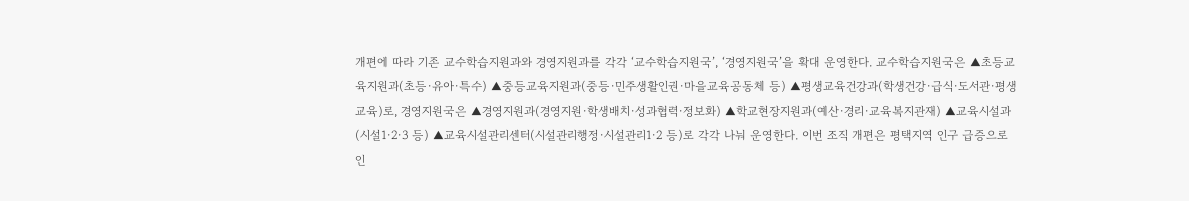개편에 따라 기존 교수학습지원과와 경영지원과를 각각 ‘교수학습지원국’, ‘경영지원국’을 확대 운영한다. 교수학습지원국은 ▲초등교육지원과(초등·유아·특수) ▲중등교육지원과(중등·민주생활인권·마을교육공동체 등) ▲평생교육건강과(학생건강·급식·도서관·평생교육)로, 경영지원국은 ▲경영지원과(경영지원·학생배치·성과협력·정보화) ▲학교현장지원과(예산·경리·교육복지관재) ▲교육시설과(시설1·2·3 등) ▲교육시설관리센터(시설관리행정·시설관리1·2 등)로 각각 나눠 운영한다. 이번 조직 개편은 평택지역 인구 급증으로 인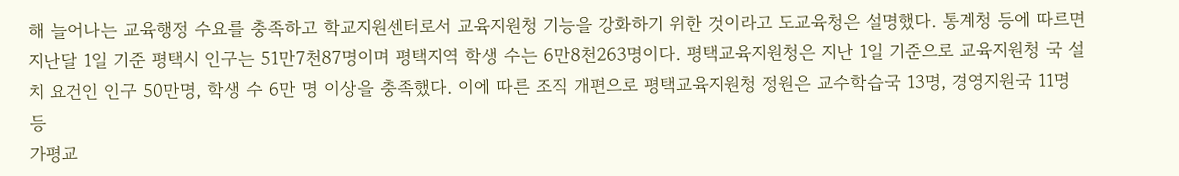해 늘어나는 교육행정 수요를 충족하고 학교지원센터로서 교육지원청 기능을 강화하기 위한 것이라고 도교육청은 설명했다. 통계청 등에 따르면 지난달 1일 기준 평택시 인구는 51만7천87명이며 평택지역 학생 수는 6만8천263명이다. 평택교육지원청은 지난 1일 기준으로 교육지원청 국 설치 요건인 인구 50만명, 학생 수 6만 명 이상을 충족했다. 이에 따른 조직 개편으로 평택교육지원청 정원은 교수학습국 13명, 경영지원국 11명 등
가평교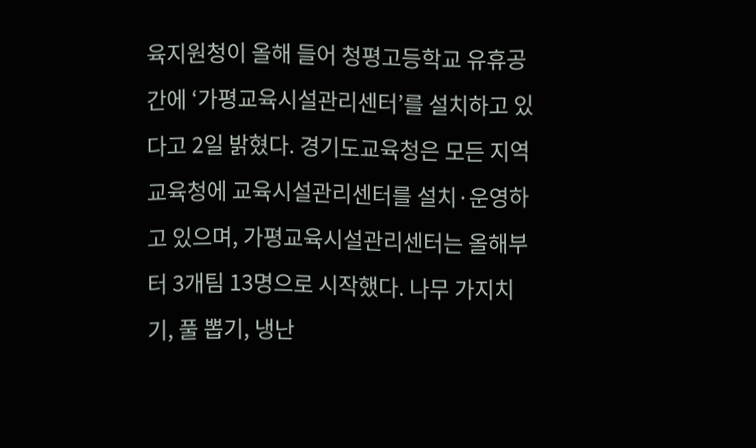육지원청이 올해 들어 청평고등학교 유휴공간에 ‘가평교육시설관리센터’를 설치하고 있다고 2일 밝혔다. 경기도교육청은 모든 지역교육청에 교육시설관리센터를 설치·운영하고 있으며, 가평교육시설관리센터는 올해부터 3개팀 13명으로 시작했다. 나무 가지치기, 풀 뽑기, 냉난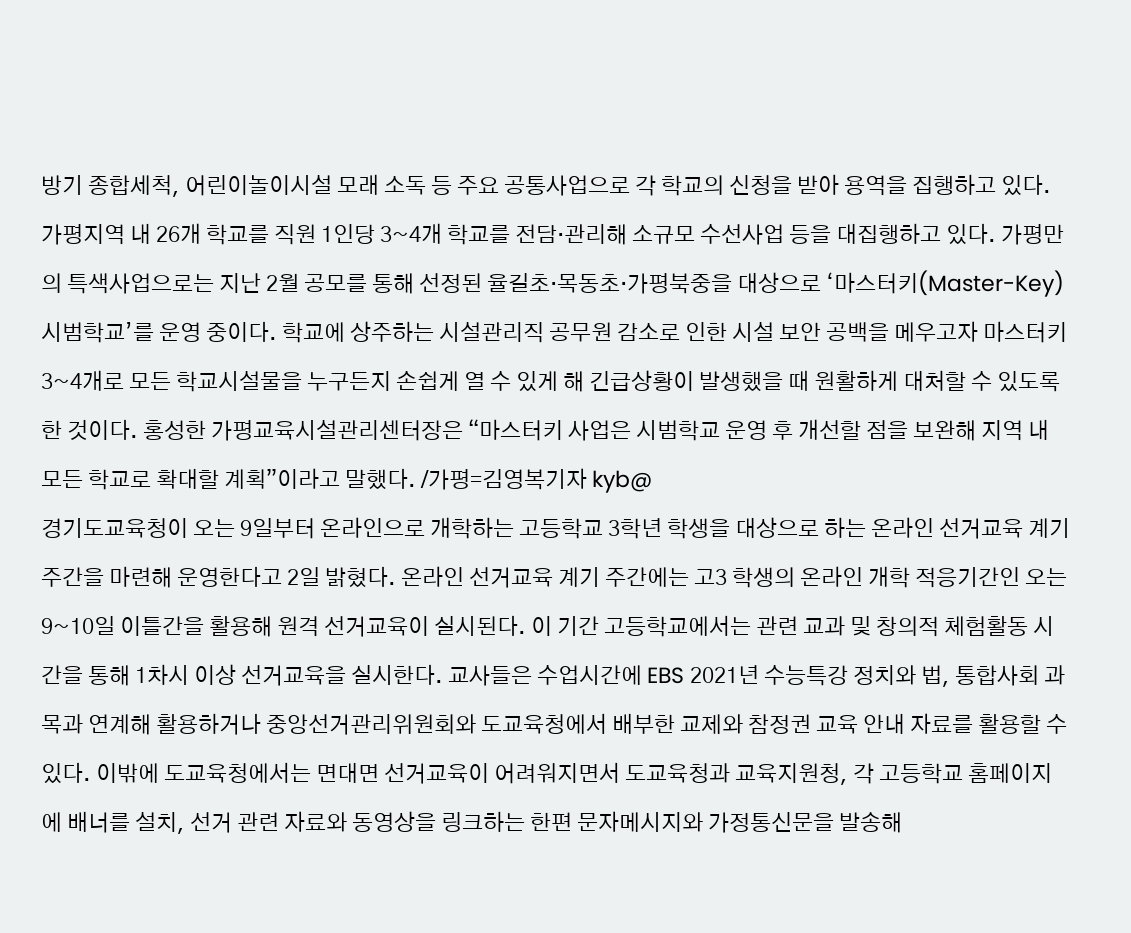방기 종합세척, 어린이놀이시설 모래 소독 등 주요 공통사업으로 각 학교의 신청을 받아 용역을 집행하고 있다. 가평지역 내 26개 학교를 직원 1인당 3~4개 학교를 전담·관리해 소규모 수선사업 등을 대집행하고 있다. 가평만의 특색사업으로는 지난 2월 공모를 통해 선정된 율길초·목동초·가평북중을 대상으로 ‘마스터키(Master-Key) 시범학교’를 운영 중이다. 학교에 상주하는 시설관리직 공무원 감소로 인한 시설 보안 공백을 메우고자 마스터키 3~4개로 모든 학교시설물을 누구든지 손쉽게 열 수 있게 해 긴급상황이 발생했을 때 원활하게 대처할 수 있도록 한 것이다. 홍성한 가평교육시설관리센터장은 “마스터키 사업은 시범학교 운영 후 개선할 점을 보완해 지역 내 모든 학교로 확대할 계획”이라고 말했다. /가평=김영복기자 kyb@
경기도교육청이 오는 9일부터 온라인으로 개학하는 고등학교 3학년 학생을 대상으로 하는 온라인 선거교육 계기 주간을 마련해 운영한다고 2일 밝혔다. 온라인 선거교육 계기 주간에는 고3 학생의 온라인 개학 적응기간인 오는 9~10일 이틀간을 활용해 원격 선거교육이 실시된다. 이 기간 고등학교에서는 관련 교과 및 창의적 체험활동 시간을 통해 1차시 이상 선거교육을 실시한다. 교사들은 수업시간에 EBS 2021년 수능특강 정치와 법, 통합사회 과목과 연계해 활용하거나 중앙선거관리위원회와 도교육청에서 배부한 교제와 참정권 교육 안내 자료를 활용할 수 있다. 이밖에 도교육청에서는 면대면 선거교육이 어려워지면서 도교육청과 교육지원청, 각 고등학교 홈페이지에 배너를 설치, 선거 관련 자료와 동영상을 링크하는 한편 문자메시지와 가정통신문을 발송해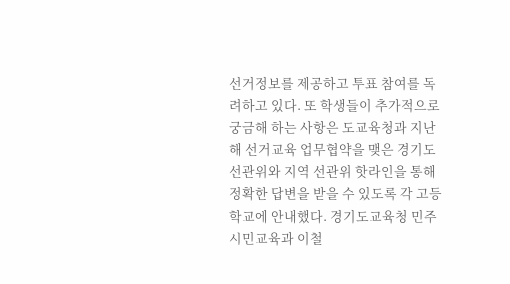선거정보를 제공하고 투표 참여를 독려하고 있다. 또 학생들이 추가적으로 궁금해 하는 사항은 도교육청과 지난해 선거교육 업무협약을 맺은 경기도선관위와 지역 선관위 핫라인을 통해 정확한 답변을 받을 수 있도록 각 고등학교에 안내했다. 경기도교육청 민주시민교육과 이철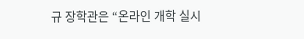규 장학관은 “온라인 개학 실시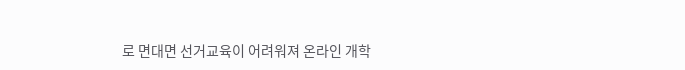로 면대면 선거교육이 어려워져 온라인 개학